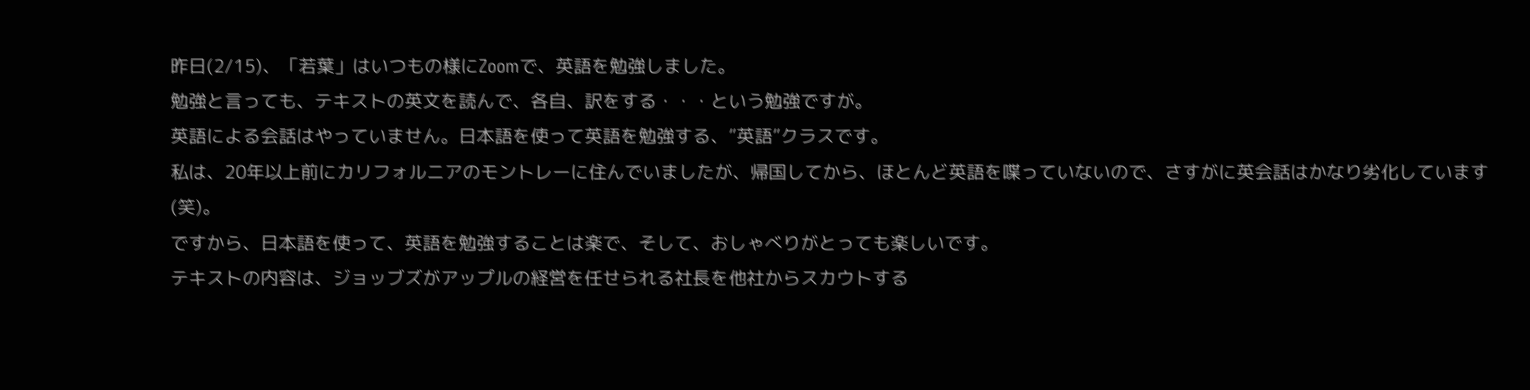昨日(2/15)、「若葉」はいつもの様にZoomで、英語を勉強しました。
勉強と言っても、テキストの英文を読んで、各自、訳をする・・・という勉強ですが。
英語による会話はやっていません。日本語を使って英語を勉強する、”英語”クラスです。
私は、20年以上前にカリフォルニアのモントレーに住んでいましたが、帰国してから、ほとんど英語を喋っていないので、さすがに英会話はかなり劣化しています(笑)。
ですから、日本語を使って、英語を勉強することは楽で、そして、おしゃべりがとっても楽しいです。
テキストの内容は、ジョッブズがアップルの経営を任せられる社長を他社からスカウトする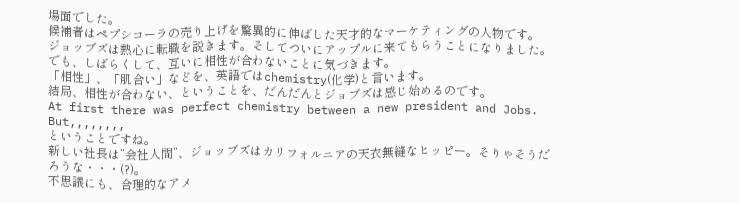場面でした。
候補者はペプシコーラの売り上げを驚異的に伸ばした天才的なマーケティングの人物です。
ジョッブズは熱心に転職を説きます。そしてついにアップルに来てもらうことになりました。
でも、しばらくして、互いに相性が合わないことに気づきます。
「相性」、「肌合い」などを、英語ではchemistry(化学)と言います。
結局、相性が合わない、ということを、だんだんとジョブズは感じ始めるのです。
At first there was perfect chemistry between a new president and Jobs.
But,,,,,,,,
ということですね。
新しい社長は”会社人間”、ジョッブズはカリフォルニアの天衣無縫なヒッピー。そりゃそうだろうな・・・(?)。
不思議にも、合理的なアメ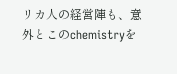リカ人の経営陣も、意外とこのchemistryを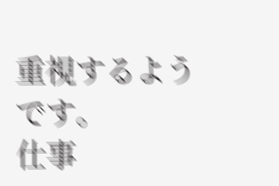重視するようです。
仕事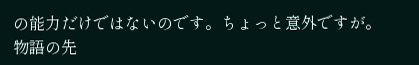の能力だけではないのです。ちょっと意外ですが。
物語の先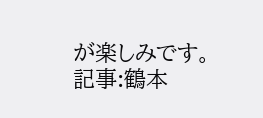が楽しみです。
記事:鶴本